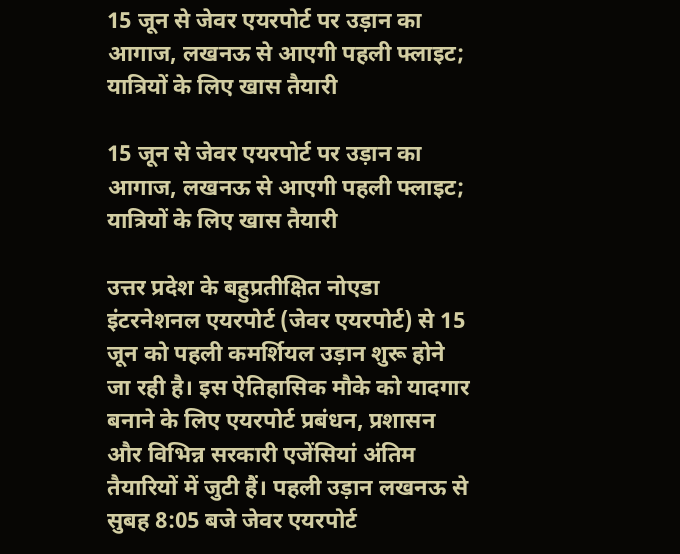15 जून से जेवर एयरपोर्ट पर उड़ान का आगाज, लखनऊ से आएगी पहली फ्लाइट; यात्रियों के लिए खास तैयारी

15 जून से जेवर एयरपोर्ट पर उड़ान का आगाज, लखनऊ से आएगी पहली फ्लाइट; यात्रियों के लिए खास तैयारी

उत्तर प्रदेश के बहुप्रतीक्षित नोएडा इंटरनेशनल एयरपोर्ट (जेवर एयरपोर्ट) से 15 जून को पहली कमर्शियल उड़ान शुरू होने जा रही है। इस ऐतिहासिक मौके को यादगार बनाने के लिए एयरपोर्ट प्रबंधन, प्रशासन और विभिन्न सरकारी एजेंसियां अंतिम तैयारियों में जुटी हैं। पहली उड़ान लखनऊ से सुबह 8:05 बजे जेवर एयरपोर्ट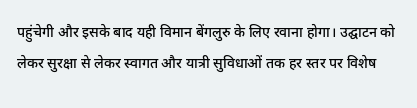पहुंचेगी और इसके बाद यही विमान बेंगलुरु के लिए रवाना होगा। उद्घाटन को लेकर सुरक्षा से लेकर स्वागत और यात्री सुविधाओं तक हर स्तर पर विशेष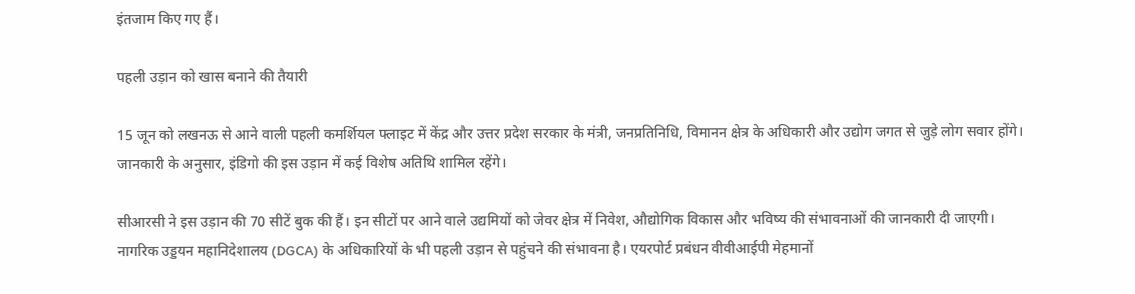इंतजाम किए गए हैं।

पहली उड़ान को खास बनाने की तैयारी

15 जून को लखनऊ से आने वाली पहली कमर्शियल फ्लाइट में केंद्र और उत्तर प्रदेश सरकार के मंत्री, जनप्रतिनिधि, विमानन क्षेत्र के अधिकारी और उद्योग जगत से जुड़े लोग सवार होंगे। जानकारी के अनुसार, इंडिगो की इस उड़ान में कई विशेष अतिथि शामिल रहेंगे।

सीआरसी ने इस उड़ान की 70 सीटें बुक की हैं। इन सीटों पर आने वाले उद्यमियों को जेवर क्षेत्र में निवेश, औद्योगिक विकास और भविष्य की संभावनाओं की जानकारी दी जाएगी। नागरिक उड्डयन महानिदेशालय (DGCA) के अधिकारियों के भी पहली उड़ान से पहुंचने की संभावना है। एयरपोर्ट प्रबंधन वीवीआईपी मेहमानों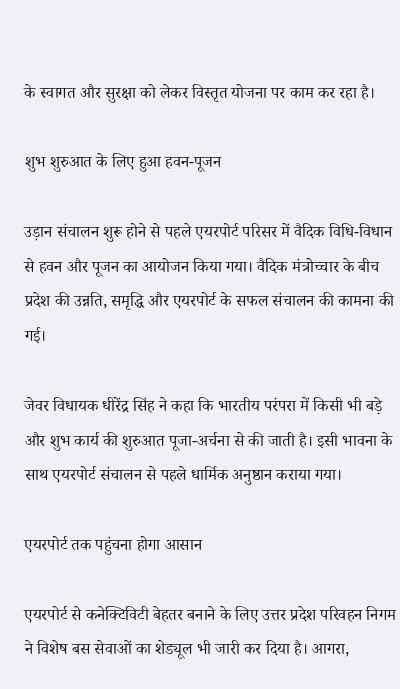के स्वागत और सुरक्षा को लेकर विस्तृत योजना पर काम कर रहा है।

शुभ शुरुआत के लिए हुआ हवन-पूजन

उड़ान संचालन शुरू होने से पहले एयरपोर्ट परिसर में वैदिक विधि-विधान से हवन और पूजन का आयोजन किया गया। वैदिक मंत्रोच्चार के बीच प्रदेश की उन्नति, समृद्धि और एयरपोर्ट के सफल संचालन की कामना की गई।

जेवर विधायक धीरेंद्र सिंह ने कहा कि भारतीय परंपरा में किसी भी बड़े और शुभ कार्य की शुरुआत पूजा-अर्चना से की जाती है। इसी भावना के साथ एयरपोर्ट संचालन से पहले धार्मिक अनुष्ठान कराया गया।

एयरपोर्ट तक पहुंचना होगा आसान

एयरपोर्ट से कनेक्टिविटी बेहतर बनाने के लिए उत्तर प्रदेश परिवहन निगम ने विशेष बस सेवाओं का शेड्यूल भी जारी कर दिया है। आगरा,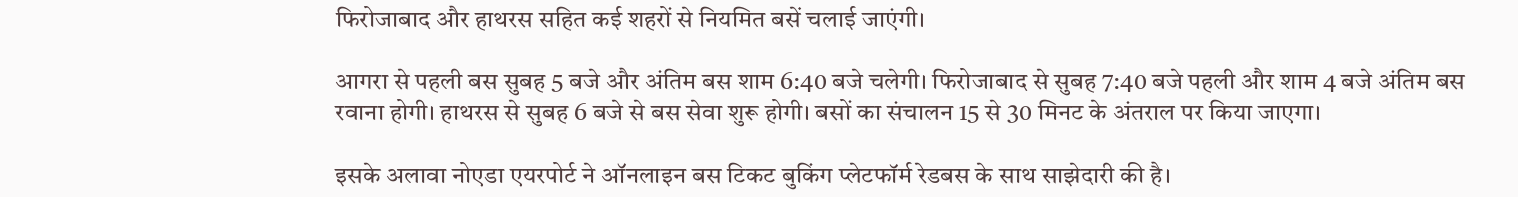फिरोजाबाद और हाथरस सहित कई शहरों से नियमित बसें चलाई जाएंगी।

आगरा से पहली बस सुबह 5 बजे और अंतिम बस शाम 6:40 बजे चलेगी। फिरोजाबाद से सुबह 7:40 बजे पहली और शाम 4 बजे अंतिम बस रवाना होगी। हाथरस से सुबह 6 बजे से बस सेवा शुरू होगी। बसों का संचालन 15 से 30 मिनट के अंतराल पर किया जाएगा।

इसके अलावा नोएडा एयरपोर्ट ने ऑनलाइन बस टिकट बुकिंग प्लेटफॉर्म रेडबस के साथ साझेदारी की है।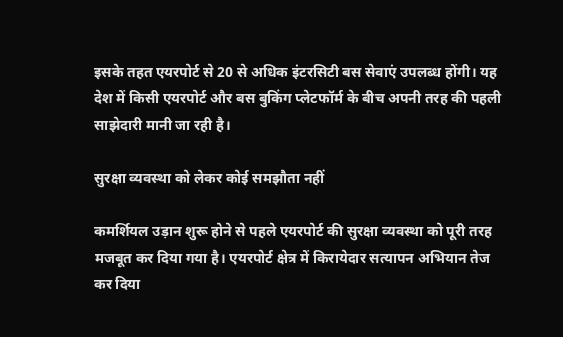इसके तहत एयरपोर्ट से 20 से अधिक इंटरसिटी बस सेवाएं उपलब्ध होंगी। यह देश में किसी एयरपोर्ट और बस बुकिंग प्लेटफॉर्म के बीच अपनी तरह की पहली साझेदारी मानी जा रही है।

सुरक्षा व्यवस्था को लेकर कोई समझौता नहीं

कमर्शियल उड़ान शुरू होने से पहले एयरपोर्ट की सुरक्षा व्यवस्था को पूरी तरह मजबूत कर दिया गया है। एयरपोर्ट क्षेत्र में किरायेदार सत्यापन अभियान तेज कर दिया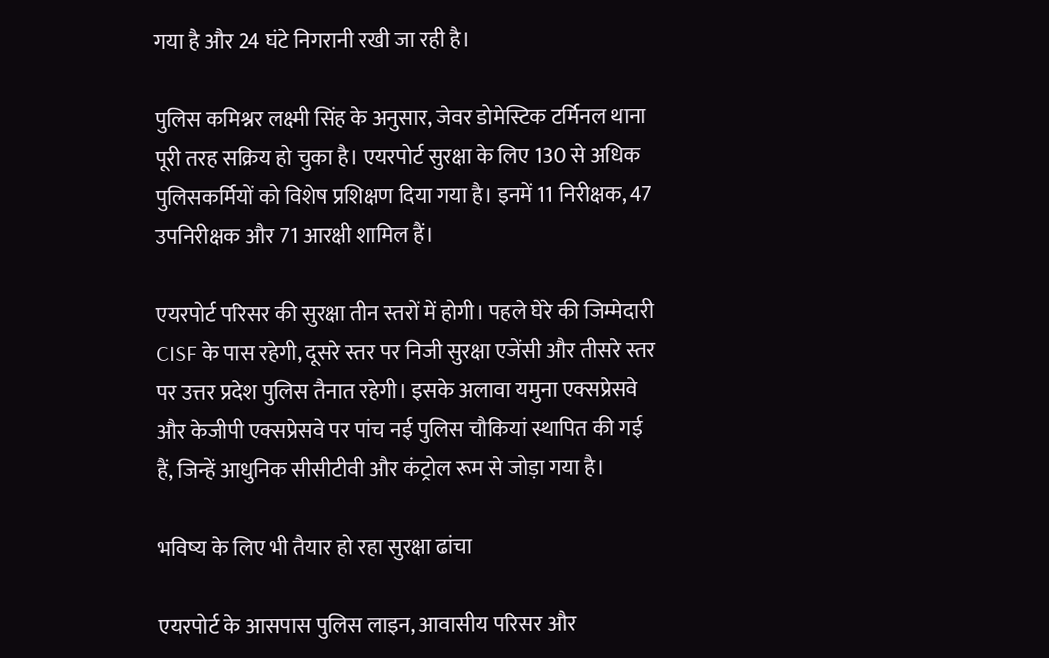गया है और 24 घंटे निगरानी रखी जा रही है।

पुलिस कमिश्नर लक्ष्मी सिंह के अनुसार, जेवर डोमेस्टिक टर्मिनल थाना पूरी तरह सक्रिय हो चुका है। एयरपोर्ट सुरक्षा के लिए 130 से अधिक पुलिसकर्मियों को विशेष प्रशिक्षण दिया गया है। इनमें 11 निरीक्षक, 47 उपनिरीक्षक और 71 आरक्षी शामिल हैं।

एयरपोर्ट परिसर की सुरक्षा तीन स्तरों में होगी। पहले घेरे की जिम्मेदारी CISF के पास रहेगी, दूसरे स्तर पर निजी सुरक्षा एजेंसी और तीसरे स्तर पर उत्तर प्रदेश पुलिस तैनात रहेगी। इसके अलावा यमुना एक्सप्रेसवे और केजीपी एक्सप्रेसवे पर पांच नई पुलिस चौकियां स्थापित की गई हैं, जिन्हें आधुनिक सीसीटीवी और कंट्रोल रूम से जोड़ा गया है।

भविष्य के लिए भी तैयार हो रहा सुरक्षा ढांचा

एयरपोर्ट के आसपास पुलिस लाइन, आवासीय परिसर और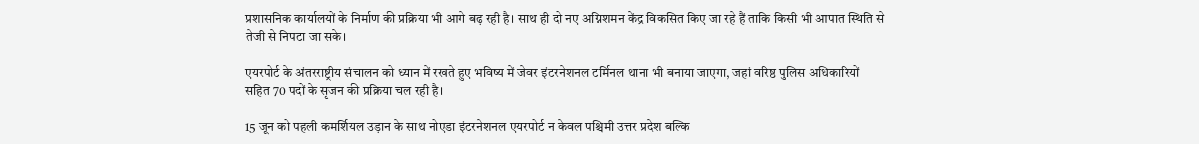प्रशासनिक कार्यालयों के निर्माण की प्रक्रिया भी आगे बढ़ रही है। साथ ही दो नए अग्निशमन केंद्र विकसित किए जा रहे हैं ताकि किसी भी आपात स्थिति से तेजी से निपटा जा सके।

एयरपोर्ट के अंतरराष्ट्रीय संचालन को ध्यान में रखते हुए भविष्य में जेवर इंटरनेशनल टर्मिनल थाना भी बनाया जाएगा, जहां वरिष्ठ पुलिस अधिकारियों सहित 70 पदों के सृजन की प्रक्रिया चल रही है।

15 जून को पहली कमर्शियल उड़ान के साथ नोएडा इंटरनेशनल एयरपोर्ट न केवल पश्चिमी उत्तर प्रदेश बल्कि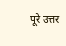पूरे उत्तर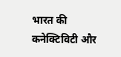भारत की कनेक्टिविटी और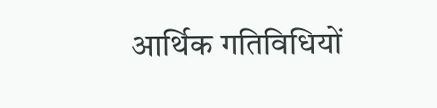आर्थिक गतिविधियों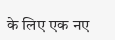के लिए एक नए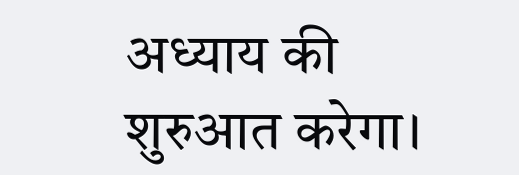अध्याय की शुरुआत करेगा।